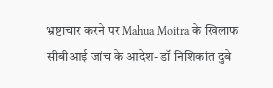भ्रष्टाचार करने पर Mahua Moitra के खिलाफ सीबीआई जांच के आदेश- डॉ निशिकांत दुबे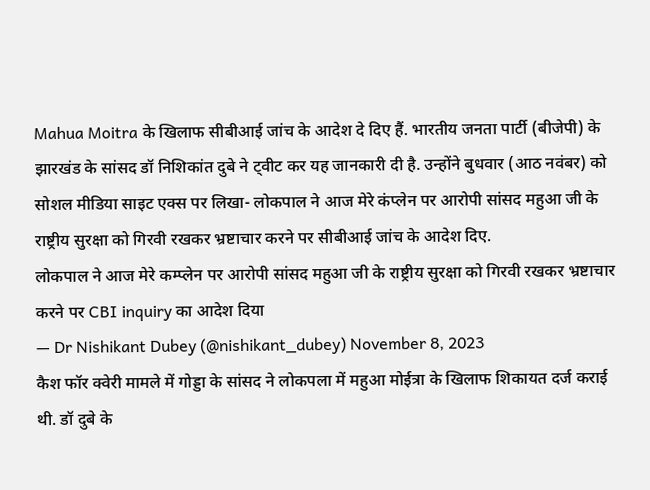Mahua Moitra के खिलाफ सीबीआई जांच के आदेश दे दिए हैं. भारतीय जनता पार्टी (बीजेपी) के झारखंड के सांसद डॉ निशिकांत दुबे ने ट्वीट कर यह जानकारी दी है. उन्होंने बुधवार (आठ नवंबर) को सोशल मीडिया साइट एक्स पर लिखा- लोकपाल ने आज मेरे कंप्लेन पर आरोपी सांसद महुआ जी के राष्ट्रीय सुरक्षा को गिरवी रखकर भ्रष्टाचार करने पर सीबीआई जांच के आदेश दिए.
लोकपाल ने आज मेरे कम्प्लेन पर आरोपी सांसद महुआ जी के राष्ट्रीय सुरक्षा को गिरवी रखकर भ्रष्टाचार करने पर CBI inquiry का आदेश दिया
— Dr Nishikant Dubey (@nishikant_dubey) November 8, 2023
कैश फॉर क्वेरी मामले में गोड्डा के सांसद ने लोकपला में महुआ मोईत्रा के खिलाफ शिकायत दर्ज कराई थी. डॉ दुबे के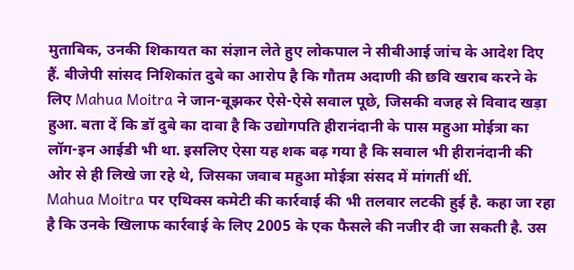मुताबिक, उनकी शिकायत का संज्ञान लेते हुए लोकपाल ने सीबीआई जांच के आदेश दिए हैं. बीजेपी सांसद निशिकांत दुबे का आरोप है कि गौतम अदाणी की छवि खराब करने के लिए Mahua Moitra ने जान-बूझकर ऐसे-ऐसे सवाल पूछे, जिसकी वजह से विवाद खड़ा हुआ. बता दें कि डॉ दुबे का दावा है कि उद्योगपति हीरानंदानी के पास महुआ मोईत्रा का लॉग-इन आईडी भी था. इसलिए ऐसा यह शक बढ़ गया है कि सवाल भी हीरानंदानी की ओर से ही लिखे जा रहे थे, जिसका जवाब महुआ मोईत्रा संसद में मांगतीं थीं.
Mahua Moitra पर एथिक्स कमेटी की कार्रवाई की भी तलवार लटकी हुई है. कहा जा रहा है कि उनके खिलाफ कार्रवाई के लिए 2005 के एक फैसले की नजीर दी जा सकती है. उस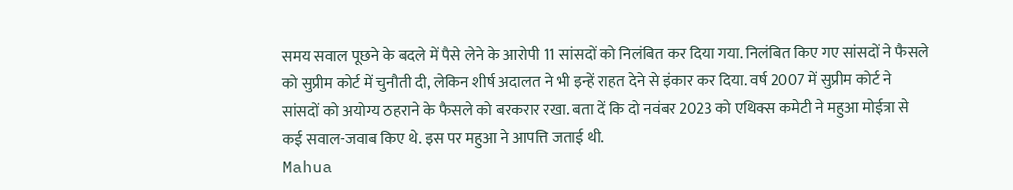समय सवाल पूछने के बदले में पैसे लेने के आरोपी 11 सांसदों को निलंबित कर दिया गया. निलंबित किए गए सांसदों ने फैसले को सुप्रीम कोर्ट में चुनौती दी, लेकिन शीर्ष अदालत ने भी इन्हें राहत देने से इंकार कर दिया. वर्ष 2007 में सुप्रीम कोर्ट ने सांसदों को अयोग्य ठहराने के फैसले को बरकरार रखा. बता दें कि दो नवंबर 2023 को एथिक्स कमेटी ने महुआ मोईत्रा से कई सवाल-जवाब किए थे. इस पर महुआ ने आपत्ति जताई थी.
Mahua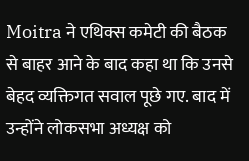Moitra ने एथिक्स कमेटी की बैठक से बाहर आने के बाद कहा था कि उनसे बेहद व्यक्तिगत सवाल पूछे गए. बाद में उन्होंने लोकसभा अध्यक्ष को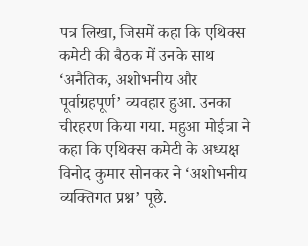पत्र लिखा, जिसमें कहा कि एथिक्स कमेटी की बैठक में उनके साथ ‘अनैतिक, अशोभनीय और पूर्वाग्रहपूर्ण’ व्यवहार हुआ. उनका चीरहरण किया गया. महुआ मोईत्रा ने कहा कि एथिक्स कमेटी के अध्यक्ष विनोद कुमार सोनकर ने ‘अशोभनीय व्यक्तिगत प्रश्न’ पूछे.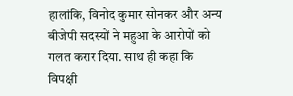हालांकि, विनोद कुमार सोनकर और अन्य बीजेपी सदस्यों ने महुआ के आरोपों को गलत करार दिया. साथ ही कहा कि विपक्षी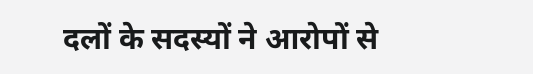दलों के सदस्यों ने आरोपों से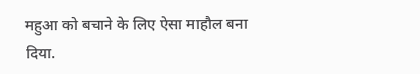महुआ को बचाने के लिए ऐसा माहौल बना दिया.